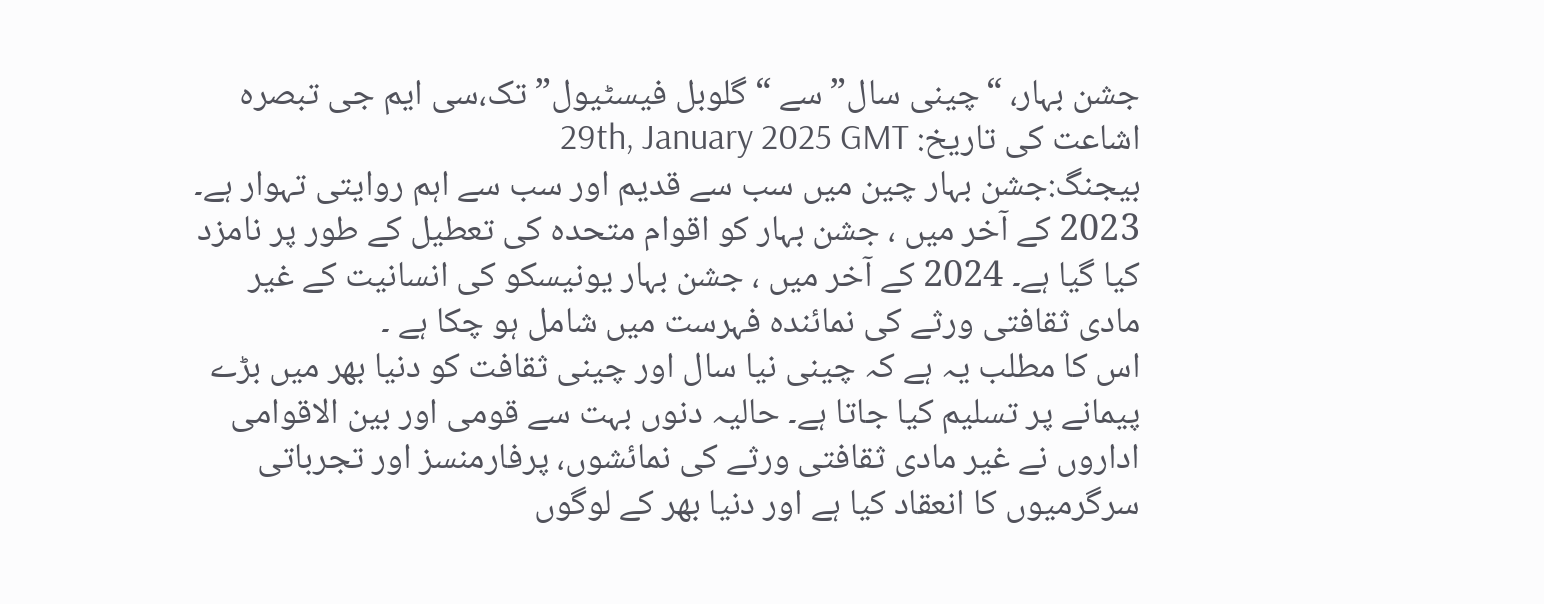جشن بہار، “چینی سال” سے “گلوبل فیسٹیول” تک،سی ایم جی تبصرہ
اشاعت کی تاریخ: 29th, January 2025 GMT
بیجنگ:جشن بہار چین میں سب سے قدیم اور سب سے اہم روایتی تہوار ہے۔ 2023 کے آخر میں ، جشن بہار کو اقوام متحدہ کی تعطیل کے طور پر نامزد کیا گیا ہے۔ 2024 کے آخر میں ، جشن بہار یونیسکو کی انسانیت کے غیر مادی ثقافتی ورثے کی نمائندہ فہرست میں شامل ہو چکا ہے ۔
اس کا مطلب یہ ہے کہ چینی نیا سال اور چینی ثقافت کو دنیا بھر میں بڑے پیمانے پر تسلیم کیا جاتا ہے۔ حالیہ دنوں بہت سے قومی اور بین الاقوامی اداروں نے غیر مادی ثقافتی ورثے کی نمائشوں، پرفارمنسز اور تجرباتی سرگرمیوں کا انعقاد کیا ہے اور دنیا بھر کے لوگوں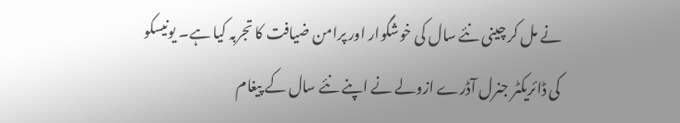نے مل کر چینی نئے سال کی خوشگوار اور پرامن ضیافت کا تجربہ کیا ہے۔ یونیسکو کی ڈائریکٹر جنرل آڈرے ازولے نے اپنے نئے سال کے پیغام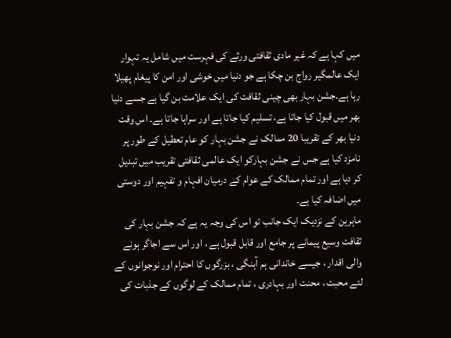میں کہا ہے کہ غیر مادی ثقافتی ورثے کی فہرست میں شامل یہ تہوار ایک عالمگیر رواج بن چکا ہے جو دنیا میں خوشی اور امن کا پیغام پھیلا رہا ہے۔جشن بہار بھی چینی ثقافت کی ایک علامت بن گیا ہے جسے دنیا بھر میں قبول کیا جاتا ہے، تسلیم کیا جاتا ہے اور سراہا جاتا ہے۔ اس وقت دنیا بھر کے تقریبا 20 ممالک نے جشن بہار کو عام تعطیل کے طور پر نامزد کیا ہے جس نے جشن بہارکو ایک عالمی ثقافتی تقریب میں تبدیل کر دیا ہے اور تمام ممالک کے عوام کے درمیان افہام و تفہیم اور دوستی میں اضافہ کیا ہے۔
ماہرین کے نزدیک ایک جانب تو اس کی وجہ یہ ہے کہ جشن بہار کی ثقافت وسیع پیمانے پر جامع اور قابل قبول ہے ، اور اس سے اجاگر ہونے والی اقدار ، جیسے خاندانی ہم آہنگی ، بزرگوں کا احترام اور نوجوانوں کے لئے محبت ، محنت اور بہادری ، تمام ممالک کے لوگوں کے جذبات کی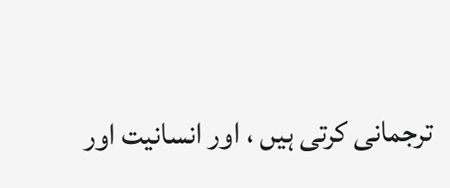ترجمانی کرتی ہیں ، اور انسانیت اور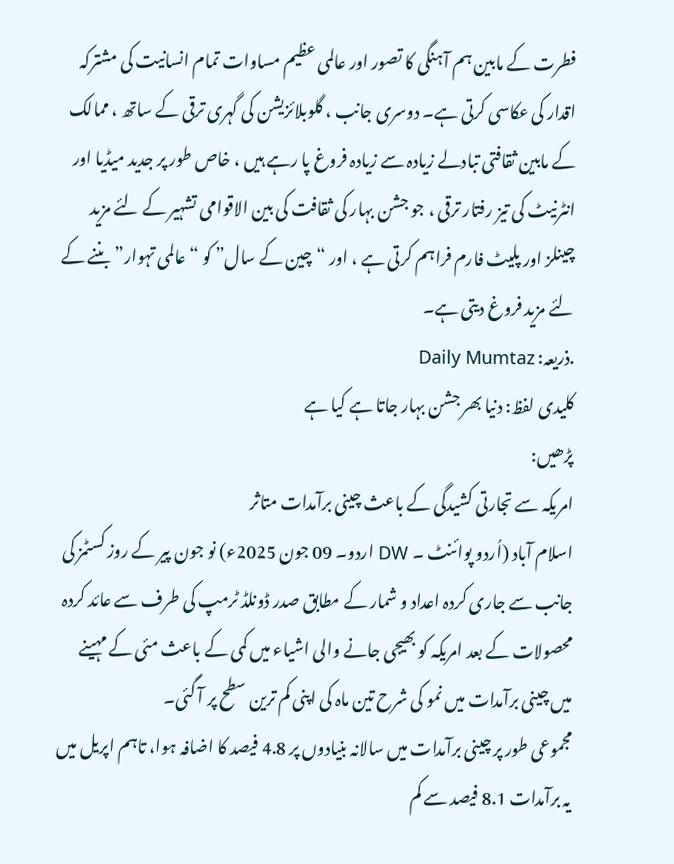فطرت کے مابین ہم آہنگی کا تصور اور عالمی عظیم مساوات تمام انسانیت کی مشترکہ اقدار کی عکاسی کرتی ہے۔ دوسری جانب ، گلوبلائزیشن کی گہری ترقی کے ساتھ ، ممالک کے مابین ثقافتی تبادلے زیادہ سے زیادہ فروغ پا رہے ہیں ، خاص طور پر جدید میڈیا اور انٹرنیٹ کی تیز رفتار ترقی ، جو جشن بہار کی ثقافت کی بین الاقوامی تشہیر کے لئے مزید چینلز اور پلیٹ فارم فراہم کرتی ہے ، اور “چین کے سال” کو “عالمی تہوار” بننے کے لئے مزید فروغ دیتی ہے۔
.ذریعہ: Daily Mumtaz
کلیدی لفظ: دنیا بھر جشن بہار جاتا ہے کیا ہے
پڑھیں:
امریکہ سے تجارتی کشیدگی کے باعث چینی برآمدات متاثر
اسلام آباد (اُردو پوائنٹ ۔ DW اردو۔ 09 جون 2025ء) نو جون پیر کے روز کسٹمز کی جانب سے جاری کردہ اعداد و شمار کے مطابق صدر ڈونلڈ ٹرمپ کی طرف سے عائد کردہ محصولات کے بعد امریکہ کو بھیجی جانے والی اشیاء میں کمی کے باعث مئی کے مہینے میں چینی برآمدات میں نمو کی شرح تین ماہ کی اپنی کم ترین سطح پر آ گئی۔
مجموعی طور پر چینی برآمدات میں سالانہ بنیادوں پر 4.8 فیصد کا اضافہ ہوا، تاہم اپریل میں یہ برآمدات 8.1 فیصد سے کم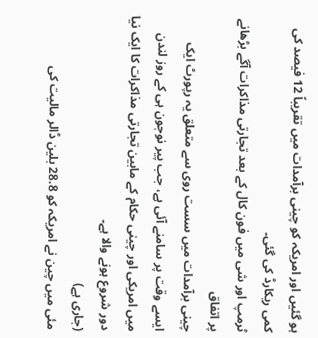ہو گئیں اور امریکہ کو چینی برآمدات میں تقریباً 12 فیصد کی کمی ریکارڈ کی گئی۔
ٹرمپ اور شی میں فون کال کے بعد تجارتی مذاکرات آگے بڑھانے پر اتفاق
چینی برآمدات میں سست روی سے متعلق یہ رپورٹ ایک ایسے وقت پر سامنے آئی ہے، جب پیر نوجون ہی کے روز لندن میں امریکی اور چینی حکام کے مابین تجارتی مذاکرات کا ایک نیا دور شروع ہونے والا ہے۔
(جاری ہے)
مئی میں چین نے امریکہ کو 28.8 بلین ڈالر مالیت کی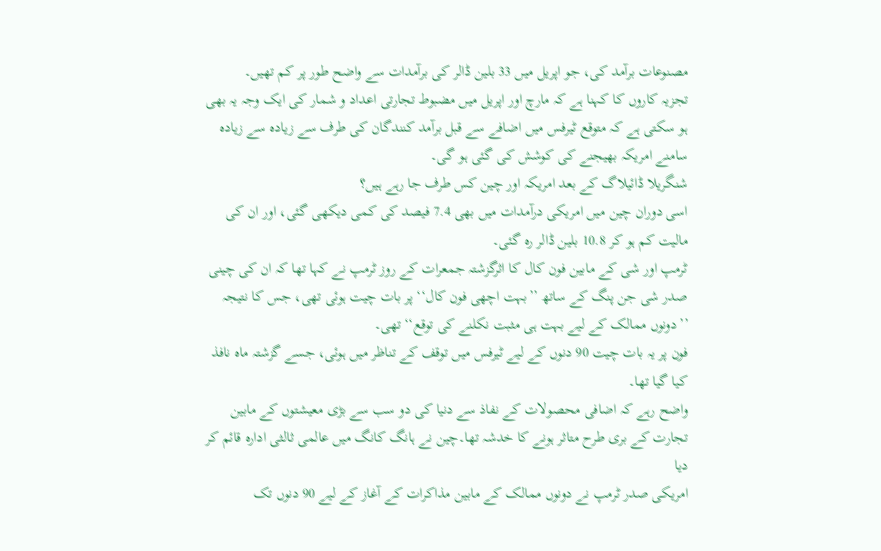مصنوعات برآمد کی، جو اپریل میں 33 بلین ڈالر کی برآمدات سے واضح طور پر کم تھیں۔
تجزیہ کاروں کا کہنا ہے کہ مارچ اور اپریل میں مضبوط تجارتی اعداد و شمار کی ایک وجہ یہ بھی ہو سکتی ہے کہ متوقع ٹیرفس میں اضافے سے قبل برآمد کنندگان کی طرف سے زیادہ سے زیادہ سامنے امریکہ بھیجنے کی کوشش کی گئی ہو گی۔
شنگریلا ڈائیلاگ کے بعد امریکہ اور چین کس طرف جا رہے ہیں؟
اسی دوران چین میں امریکی درآمدات میں بھی 7.4 فیصد کی کمی دیکھی گئی، اور ان کی مالیت کم ہو کر 10.8 بلین ڈالر رہ گئی۔
ٹرمپ اور شی کے مابین فون کال کا اثرگزشتہ جمعرات کے روز ٹرمپ نے کہا تھا کہ ان کی چینی صدر شی جن پنگ کے ساتھ ’’بہت اچھی فون کال‘‘ پر بات چیت ہوئی تھی، جس کا نتیجہ ’’دونوں ممالک کے لیے بہت ہی مثبت نکلنے کی توقع‘‘ تھی۔
فون پر یہ بات چیت 90 دنوں کے لیے ٹیرفس میں توقف کے تناظر میں ہوئی، جسے گزشتہ ماہ نافذ کیا گیا تھا۔
واضح رہے کہ اضافی محصولات کے نفاذ سے دنیا کی دو سب سے بڑی معیشتوں کے مابین تجارت کے بری طرح متاثر ہونے کا خدشہ تھا۔چین نے ہانگ کانگ میں عالمی ثالثی ادارہ قائم کر دیا
امریکی صدر ٹرمپ نے دونوں ممالک کے مابین مذاکرات کے آغاز کے لیے 90 دنوں تک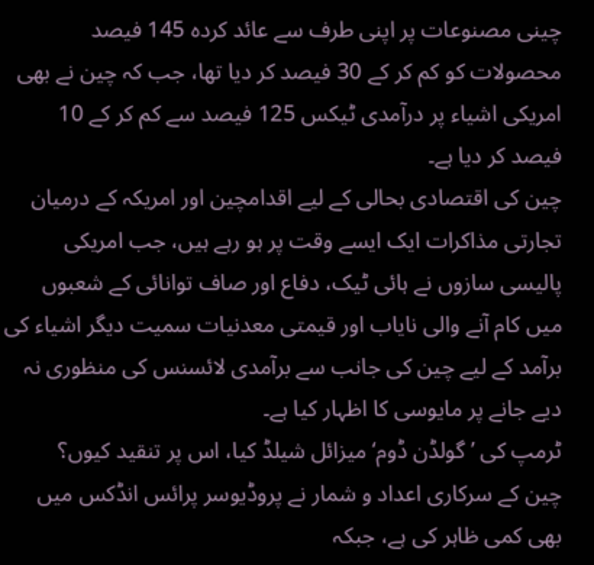چینی مصنوعات پر اپنی طرف سے عائد کردہ 145 فیصد محصولات کو کم کر کے 30 فیصد کر دیا تھا، جب کہ چین نے بھی امریکی اشیاء پر درآمدی ٹیکس 125 فیصد سے کم کر کے 10 فیصد کر دیا ہے۔
چین کی اقتصادی بحالی کے لیے اقدامچین اور امریکہ کے درمیان تجارتی مذاکرات ایک ایسے وقت پر ہو رہے ہیں، جب امریکی پالیسی سازوں نے ہائی ٹیک، دفاع اور صاف توانائی کے شعبوں میں کام آنے والی نایاب اور قیمتی معدنیات سمیت دیگر اشیاء کی برآمد کے لیے چین کی جانب سے برآمدی لائسنس کی منظوری نہ دیے جانے پر مایوسی کا اظہار کیا ہے۔
ٹرمپ کی ’گولڈن ڈوم‘ میزائل شیلڈ کیا، اس پر تنقید کیوں؟
چین کے سرکاری اعداد و شمار نے پروڈیوسر پرائس انڈکس میں بھی کمی ظاہر کی ہے، جبکہ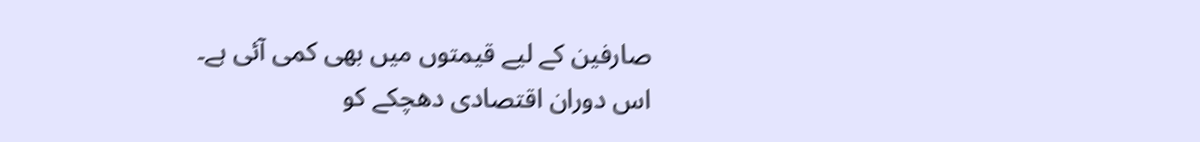صارفین کے لیے قیمتوں میں بھی کمی آئی ہے۔
اس دوران اقتصادی دھچکے کو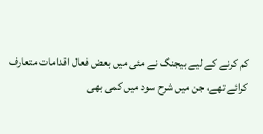کم کرنے کے لیے بیجنگ نے مئی میں بعض فعال اقدامات متعارف کرائے تھے، جن میں شرح سود میں کمی بھی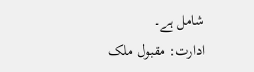شامل ہے۔
ادارت: مقبول ملک